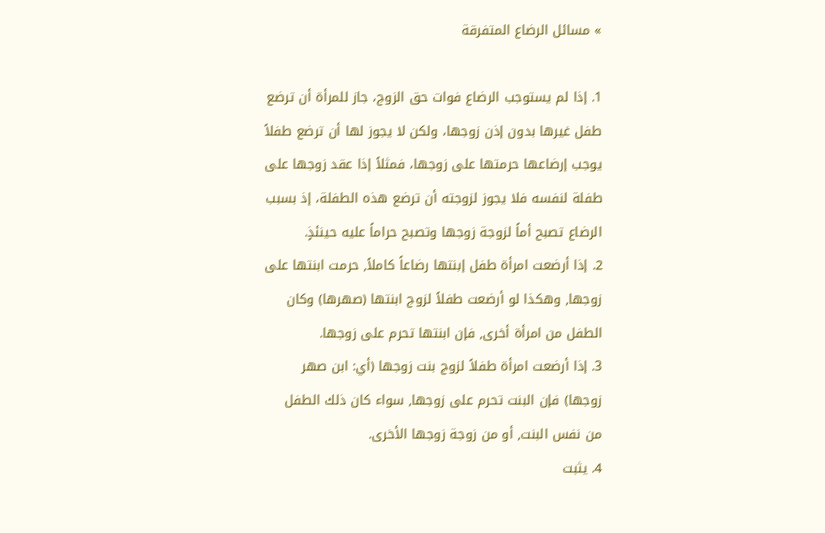» مسائل الرضاع المتفرقة

1. إذا لم يستوجب الرضاع فوات حق الزوج، جاز للمرأة أن ترضع طفل غيرها بدون إذن زوجها، ولكن لا يجوز لها أن ترضع طفلاً يوجب إرضاعها حرمتها على زوجها، فمثلاً إذا عقد زوجها على طفلة لنفسه فلا يجوز لزوجته أن ترضع هذه الطفلة، إذ بسبب الرضاع تصبح أماً لزوجة زوجها وتصبح حراماً عليه حينئذٍ.
2. إذا أرضعت امرأة طفل إبنتها رضاعاً كاملاً, حرمت ابنتها على زوجها, وهكذا لو أرضعت طفلاً لزوج ابنتها (صهرها) وكان الطفل من امرأة أخرى, فإن ابنتها تحرم على زوجها.
3. إذا أرضعت امرأة طفلاً لزوج بنت زوجها (أي: ابن صهر زوجها) فإن البنت تحرم على زوجها, سواء كان ذلك الطفل من نفس البنت, أو من زوجة زوجها الأخرى.
4. يثبت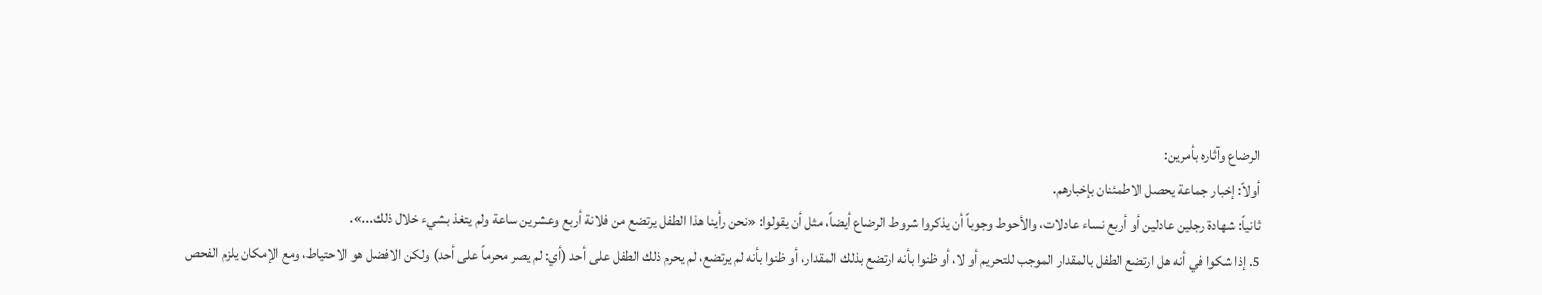الرضاع وآثاره بأمرين:
أولاً: إخبار جماعة يحصل الاطمئنان بإخبارهم.
ثانياً: شهادة رجلين عادلين أو أربع نساء عادلات، والأحوط وجوباً أن يذكروا شروط الرضاع أيضاً، مثل أن يقولوا: «نحن رأينا هذا الطفل يرتضع من فلانة أربع وعشرين ساعة ولم يتغذ بشيء خلال ذلك...».
5. إذا شكوا في أنه هل ارتضع الطفل بالمقدار الموجب للتحريم أو لا، أو ظنوا بأنه ارتضع بذلك المقدار، أو ظنوا بأنه لم يرتضع، لم يحرم ذلك الطفل على أحد (أي: لم يصر محرماً على أحد) ولكن الافضل هو الاحتياط، ومع الإمكان يلزم الفحص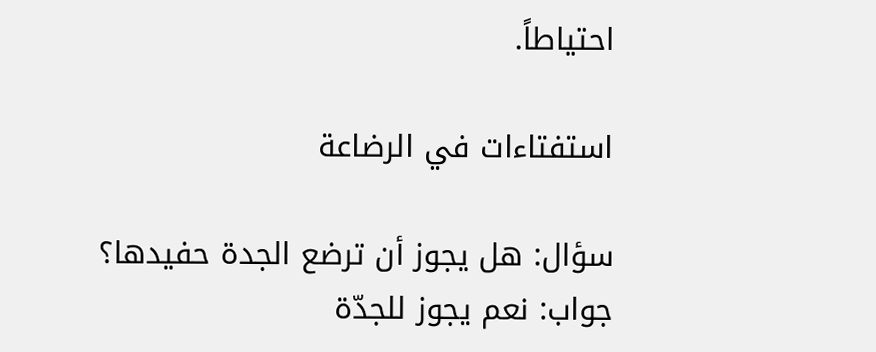احتياطاً.

استفتاءات في الرضاعة

سؤال: هل يجوز أن ترضع الجدة حفيدها؟
جواب: نعم يجوز للجدّة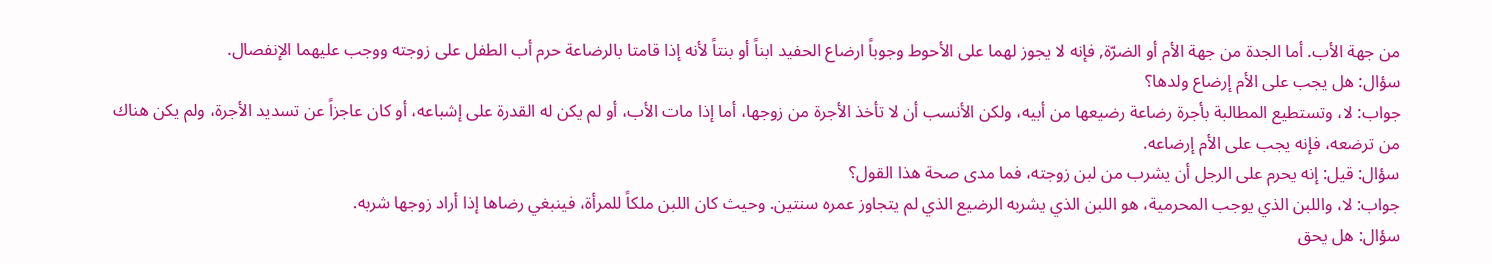من جهة الأب. أما الجدة من جهة الأم أو الضرّة, فإنه لا يجوز لهما على الأحوط وجوباً ارضاع الحفيد ابناً أو بنتاً لأنه إذا قامتا بالرضاعة حرم أب الطفل على زوجته ووجب عليهما الإنفصال.
سؤال: هل يجب على الأم إرضاع ولدها؟
جواب: لا، وتستطيع المطالبة بأجرة رضاعة رضيعها من أبيه، ولكن الأنسب أن لا تأخذ الأجرة من زوجها، أما إذا مات الأب، أو لم يكن له القدرة على إشباعه، أو كان عاجزاً عن تسديد الأجرة، ولم يكن هناك من ترضعه، فإنه يجب على الأم إرضاعه.
سؤال: قيل: إنه يحرم على الرجل أن يشرب من لبن زوجته، فما مدى صحة هذا القول؟
جواب: لا، واللبن الذي يوجب المحرمية، هو اللبن الذي يشربه الرضيع الذي لم يتجاوز عمره سنتين. وحيث كان اللبن ملكاً للمرأة، فينبغي رضاها إذا أراد زوجها شربه.
سؤال: هل يحق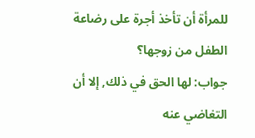للمرأة أن تأخذ أجرة على رضاعة الطفل من زوجها؟
جواب: لها الحق في ذلك, إلا أن التغاضي عنه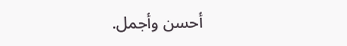أحسن وأجمل.